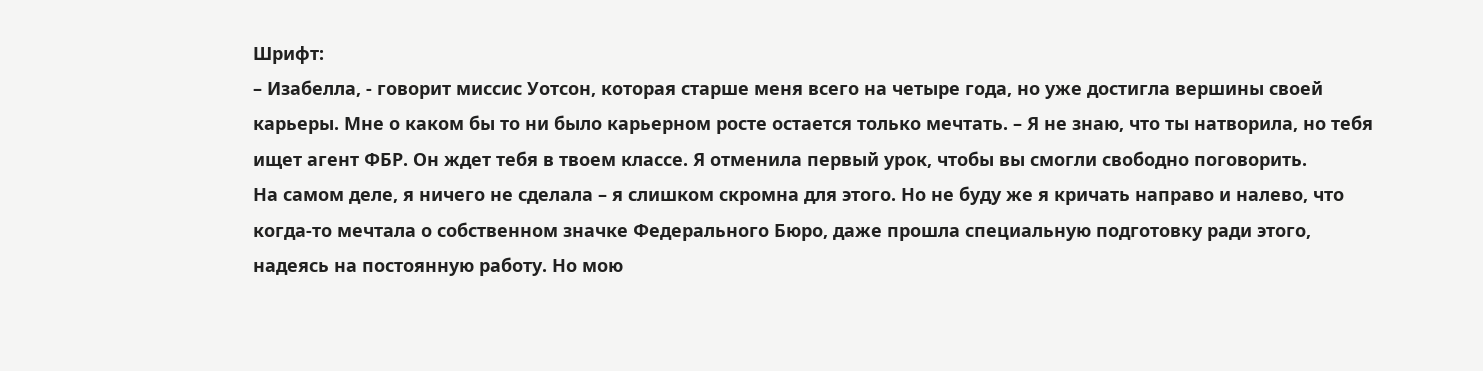Шрифт:
– Изабелла, - говорит миссис Уотсон, которая старше меня всего на четыре года, но уже достигла вершины своей карьеры. Мне о каком бы то ни было карьерном росте остается только мечтать. – Я не знаю, что ты натворила, но тебя ищет агент ФБР. Он ждет тебя в твоем классе. Я отменила первый урок, чтобы вы смогли свободно поговорить.
На самом деле, я ничего не сделала – я слишком скромна для этого. Но не буду же я кричать направо и налево, что когда-то мечтала о собственном значке Федерального Бюро, даже прошла специальную подготовку ради этого, надеясь на постоянную работу. Но мою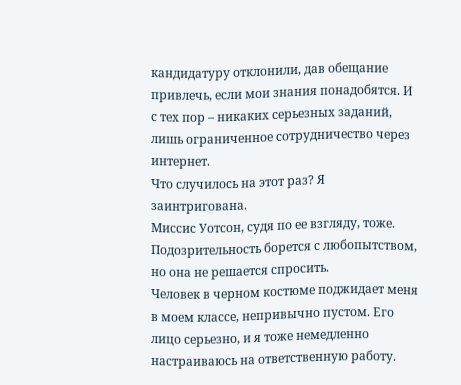кандидатуру отклонили, дав обещание привлечь, если мои знания понадобятся. И с тех пор – никаких серьезных заданий, лишь ограниченное сотрудничество через интернет.
Что случилось на этот раз? Я заинтригована.
Миссис Уотсон, судя по ее взгляду, тоже. Подозрительность борется с любопытством, но она не решается спросить.
Человек в черном костюме поджидает меня в моем классе, непривычно пустом. Его лицо серьезно, и я тоже немедленно настраиваюсь на ответственную работу.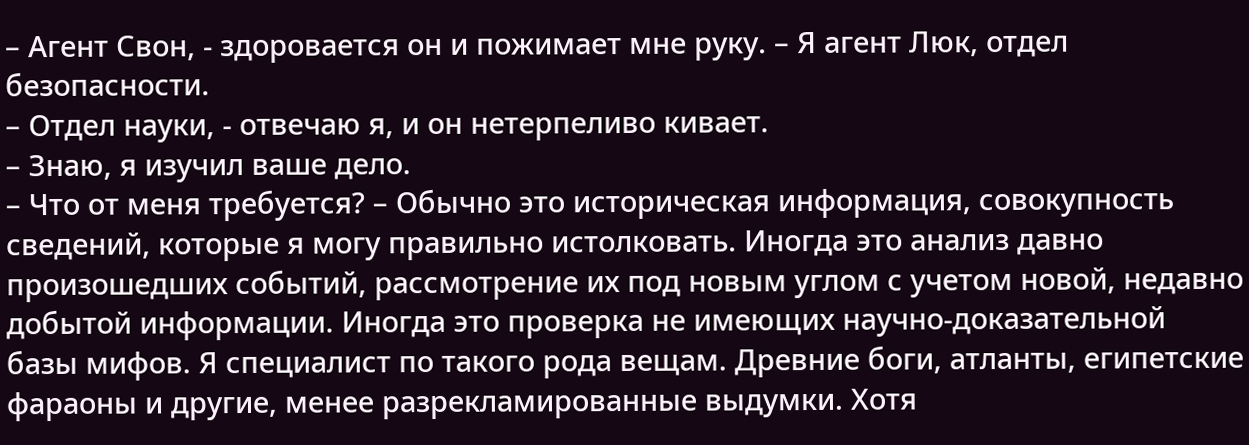– Агент Свон, - здоровается он и пожимает мне руку. – Я агент Люк, отдел безопасности.
– Отдел науки, - отвечаю я, и он нетерпеливо кивает.
– Знаю, я изучил ваше дело.
– Что от меня требуется? – Обычно это историческая информация, совокупность сведений, которые я могу правильно истолковать. Иногда это анализ давно произошедших событий, рассмотрение их под новым углом с учетом новой, недавно добытой информации. Иногда это проверка не имеющих научно-доказательной базы мифов. Я специалист по такого рода вещам. Древние боги, атланты, египетские фараоны и другие, менее разрекламированные выдумки. Хотя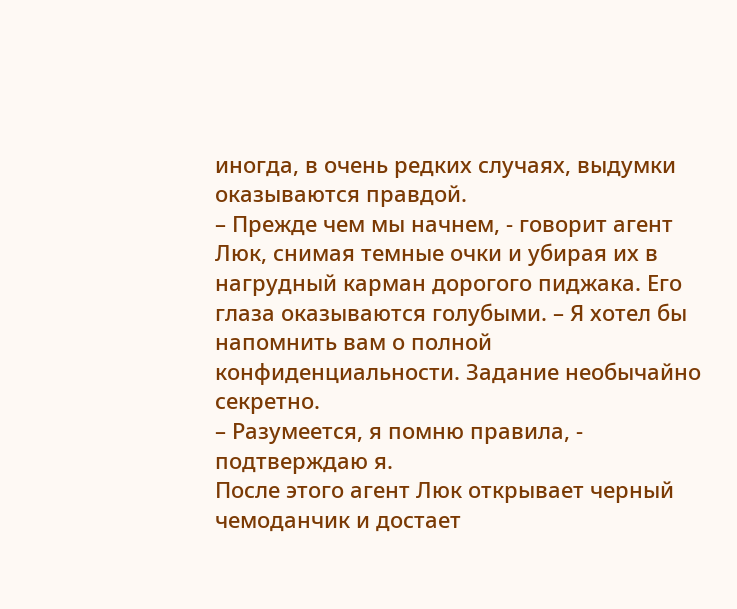иногда, в очень редких случаях, выдумки оказываются правдой.
– Прежде чем мы начнем, - говорит агент Люк, снимая темные очки и убирая их в нагрудный карман дорогого пиджака. Его глаза оказываются голубыми. – Я хотел бы напомнить вам о полной конфиденциальности. Задание необычайно секретно.
– Разумеется, я помню правила, - подтверждаю я.
После этого агент Люк открывает черный чемоданчик и достает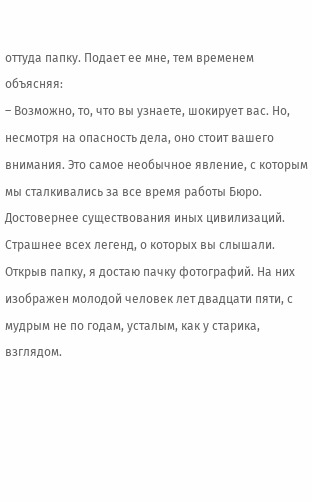оттуда папку. Подает ее мне, тем временем объясняя:
– Возможно, то, что вы узнаете, шокирует вас. Но, несмотря на опасность дела, оно стоит вашего внимания. Это самое необычное явление, с которым мы сталкивались за все время работы Бюро. Достовернее существования иных цивилизаций. Страшнее всех легенд, о которых вы слышали.
Открыв папку, я достаю пачку фотографий. На них изображен молодой человек лет двадцати пяти, с мудрым не по годам, усталым, как у старика, взглядом.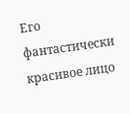Его фантастически красивое лицо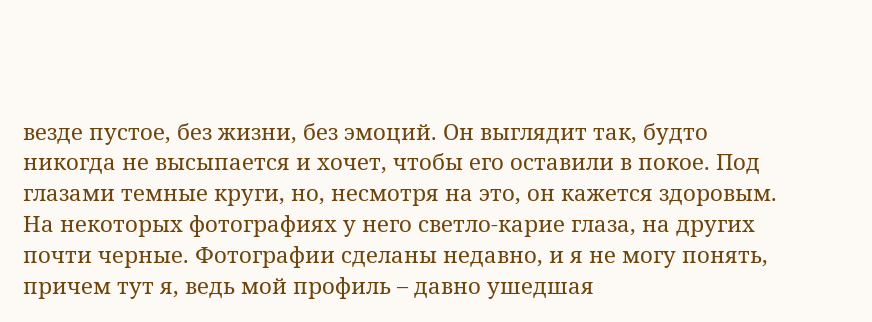везде пустое, без жизни, без эмоций. Он выглядит так, будто никогда не высыпается и хочет, чтобы его оставили в покое. Под глазами темные круги, но, несмотря на это, он кажется здоровым. На некоторых фотографиях у него светло-карие глаза, на других почти черные. Фотографии сделаны недавно, и я не могу понять, причем тут я, ведь мой профиль – давно ушедшая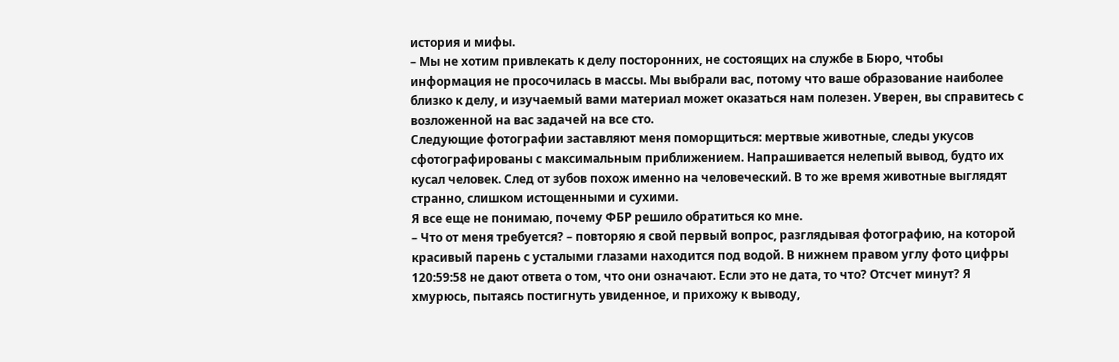история и мифы.
– Мы не хотим привлекать к делу посторонних, не состоящих на службе в Бюро, чтобы информация не просочилась в массы. Мы выбрали вас, потому что ваше образование наиболее близко к делу, и изучаемый вами материал может оказаться нам полезен. Уверен, вы справитесь с возложенной на вас задачей на все сто.
Следующие фотографии заставляют меня поморщиться: мертвые животные, следы укусов сфотографированы с максимальным приближением. Напрашивается нелепый вывод, будто их кусал человек. След от зубов похож именно на человеческий. В то же время животные выглядят странно, слишком истощенными и сухими.
Я все еще не понимаю, почему ФБР решило обратиться ко мне.
– Что от меня требуется? – повторяю я свой первый вопрос, разглядывая фотографию, на которой красивый парень с усталыми глазами находится под водой. В нижнем правом углу фото цифры 120:59:58 не дают ответа о том, что они означают. Если это не дата, то что? Отсчет минут? Я хмурюсь, пытаясь постигнуть увиденное, и прихожу к выводу,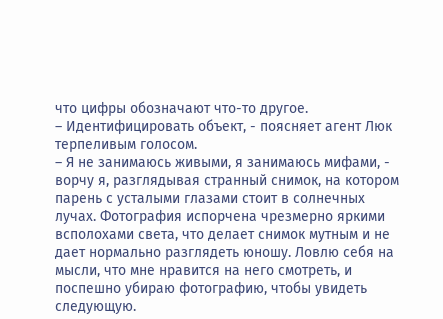что цифры обозначают что-то другое.
– Идентифицировать объект, - поясняет агент Люк терпеливым голосом.
– Я не занимаюсь живыми, я занимаюсь мифами, - ворчу я, разглядывая странный снимок, на котором парень с усталыми глазами стоит в солнечных лучах. Фотография испорчена чрезмерно яркими всполохами света, что делает снимок мутным и не дает нормально разглядеть юношу. Ловлю себя на мысли, что мне нравится на него смотреть, и поспешно убираю фотографию, чтобы увидеть следующую.